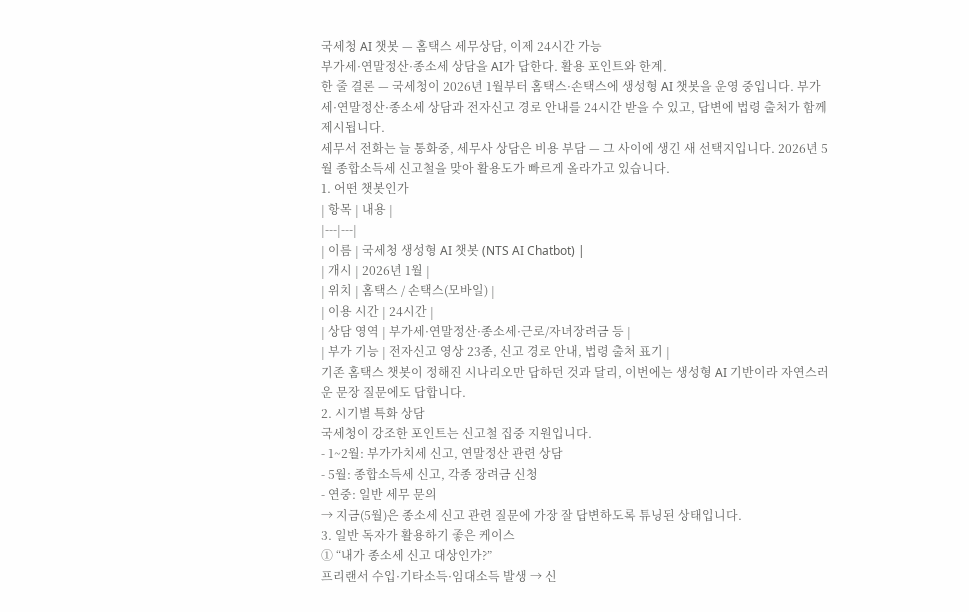국세청 AI 챗봇 — 홈택스 세무상담, 이제 24시간 가능
부가세·연말정산·종소세 상담을 AI가 답한다. 활용 포인트와 한계.
한 줄 결론 — 국세청이 2026년 1월부터 홈택스·손택스에 생성형 AI 챗봇을 운영 중입니다. 부가세·연말정산·종소세 상담과 전자신고 경로 안내를 24시간 받을 수 있고, 답변에 법령 출처가 함께 제시됩니다.
세무서 전화는 늘 통화중, 세무사 상담은 비용 부담 — 그 사이에 생긴 새 선택지입니다. 2026년 5월 종합소득세 신고철을 맞아 활용도가 빠르게 올라가고 있습니다.
1. 어떤 챗봇인가
| 항목 | 내용 |
|---|---|
| 이름 | 국세청 생성형 AI 챗봇 (NTS AI Chatbot) |
| 개시 | 2026년 1월 |
| 위치 | 홈택스 / 손택스(모바일) |
| 이용 시간 | 24시간 |
| 상담 영역 | 부가세·연말정산·종소세·근로/자녀장려금 등 |
| 부가 기능 | 전자신고 영상 23종, 신고 경로 안내, 법령 출처 표기 |
기존 홈택스 챗봇이 정해진 시나리오만 답하던 것과 달리, 이번에는 생성형 AI 기반이라 자연스러운 문장 질문에도 답합니다.
2. 시기별 특화 상담
국세청이 강조한 포인트는 신고철 집중 지원입니다.
- 1~2월: 부가가치세 신고, 연말정산 관련 상담
- 5월: 종합소득세 신고, 각종 장려금 신청
- 연중: 일반 세무 문의
→ 지금(5월)은 종소세 신고 관련 질문에 가장 잘 답변하도록 튜닝된 상태입니다.
3. 일반 독자가 활용하기 좋은 케이스
① “내가 종소세 신고 대상인가?”
프리랜서 수입·기타소득·임대소득 발생 → 신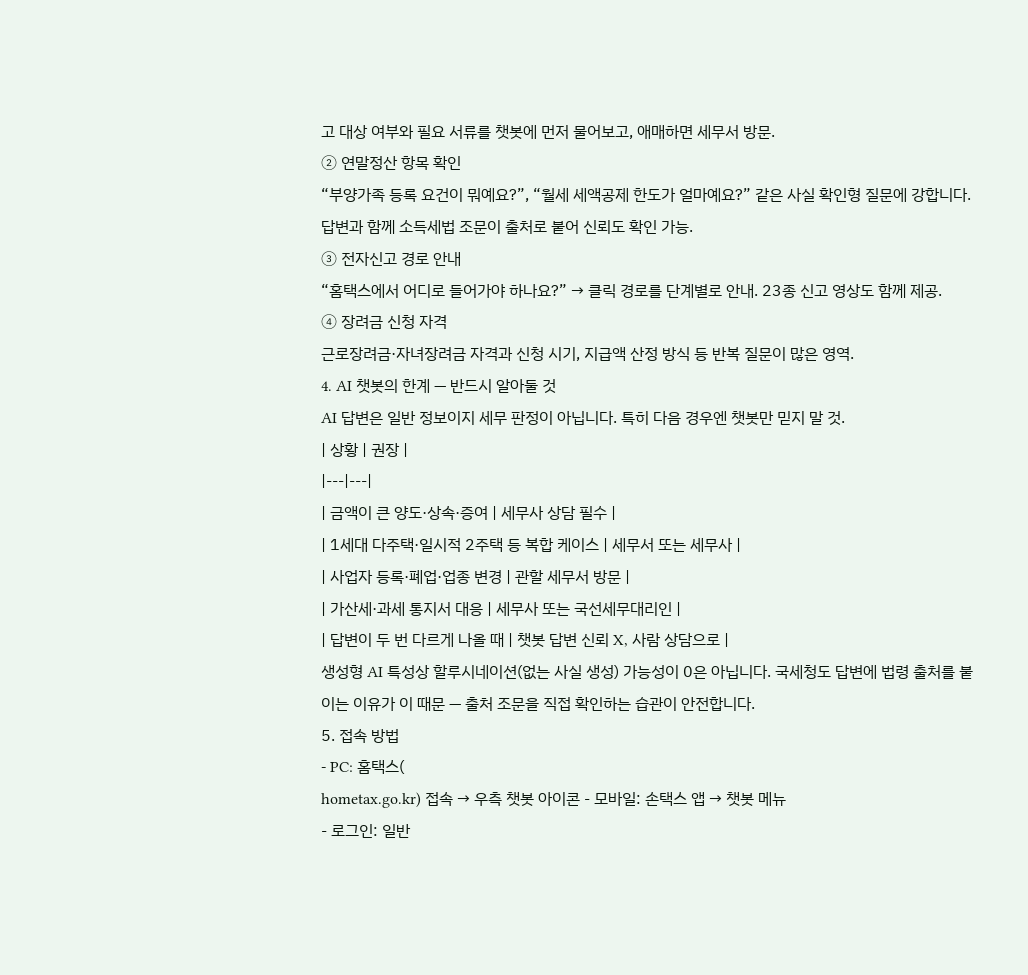고 대상 여부와 필요 서류를 챗봇에 먼저 물어보고, 애매하면 세무서 방문.
② 연말정산 항목 확인
“부양가족 등록 요건이 뭐예요?”, “월세 세액공제 한도가 얼마예요?” 같은 사실 확인형 질문에 강합니다. 답변과 함께 소득세법 조문이 출처로 붙어 신뢰도 확인 가능.
③ 전자신고 경로 안내
“홈택스에서 어디로 들어가야 하나요?” → 클릭 경로를 단계별로 안내. 23종 신고 영상도 함께 제공.
④ 장려금 신청 자격
근로장려금·자녀장려금 자격과 신청 시기, 지급액 산정 방식 등 반복 질문이 많은 영역.
4. AI 챗봇의 한계 — 반드시 알아둘 것
AI 답변은 일반 정보이지 세무 판정이 아닙니다. 특히 다음 경우엔 챗봇만 믿지 말 것.
| 상황 | 권장 |
|---|---|
| 금액이 큰 양도·상속·증여 | 세무사 상담 필수 |
| 1세대 다주택·일시적 2주택 등 복합 케이스 | 세무서 또는 세무사 |
| 사업자 등록·폐업·업종 변경 | 관할 세무서 방문 |
| 가산세·과세 통지서 대응 | 세무사 또는 국선세무대리인 |
| 답변이 두 번 다르게 나올 때 | 챗봇 답변 신뢰 X, 사람 상담으로 |
생성형 AI 특성상 할루시네이션(없는 사실 생성) 가능성이 0은 아닙니다. 국세청도 답변에 법령 출처를 붙이는 이유가 이 때문 — 출처 조문을 직접 확인하는 습관이 안전합니다.
5. 접속 방법
- PC: 홈택스(
hometax.go.kr) 접속 → 우측 챗봇 아이콘 - 모바일: 손택스 앱 → 챗봇 메뉴
- 로그인: 일반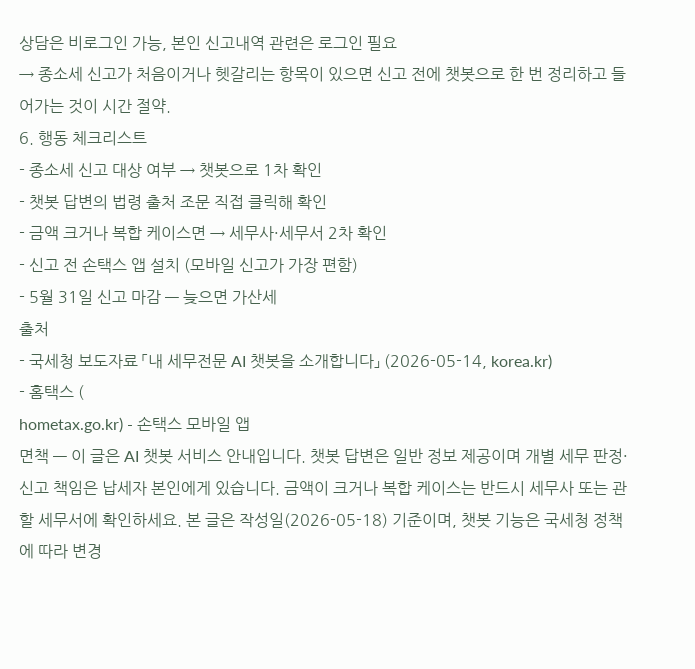상담은 비로그인 가능, 본인 신고내역 관련은 로그인 필요
→ 종소세 신고가 처음이거나 헷갈리는 항목이 있으면 신고 전에 챗봇으로 한 번 정리하고 들어가는 것이 시간 절약.
6. 행동 체크리스트
- 종소세 신고 대상 여부 → 챗봇으로 1차 확인
- 챗봇 답변의 법령 출처 조문 직접 클릭해 확인
- 금액 크거나 복합 케이스면 → 세무사·세무서 2차 확인
- 신고 전 손택스 앱 설치 (모바일 신고가 가장 편함)
- 5월 31일 신고 마감 — 늦으면 가산세
출처
- 국세청 보도자료 「내 세무전문 AI 챗봇을 소개합니다」 (2026-05-14, korea.kr)
- 홈택스 (
hometax.go.kr) - 손택스 모바일 앱
면책 — 이 글은 AI 챗봇 서비스 안내입니다. 챗봇 답변은 일반 정보 제공이며 개별 세무 판정·신고 책임은 납세자 본인에게 있습니다. 금액이 크거나 복합 케이스는 반드시 세무사 또는 관할 세무서에 확인하세요. 본 글은 작성일(2026-05-18) 기준이며, 챗봇 기능은 국세청 정책에 따라 변경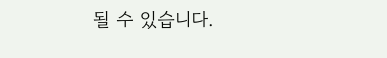될 수 있습니다.